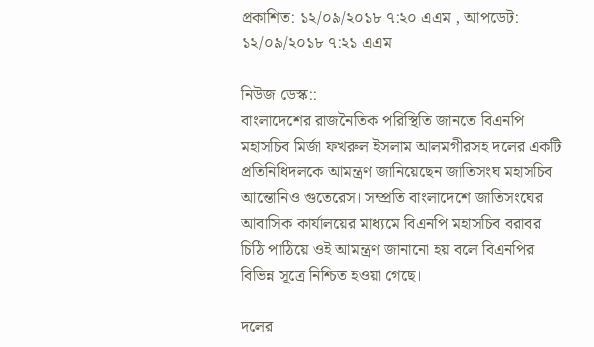প্রকাশিত: ১২/০৯/২০১৮ ৭:২০ এএম , আপডেট: ১২/০৯/২০১৮ ৭:২১ এএম

নিউজ ডেস্ক::
বাংলাদেশের রাজনৈতিক পরিস্থিতি জানতে বিএনপি মহাসচিব মির্জা ফখরুল ইসলাম আলমগীরসহ দলের একটি প্রতিনিধিদলকে আমন্ত্রণ জানিয়েছেন জাতিসংঘ মহাসচিব আন্তোনিও গুতেরেস। সম্প্রতি বাংলাদেশে জাতিসংঘের আবাসিক কার্যালয়ের মাধ্যমে বিএনপি মহাসচিব বরাবর চিঠি পাঠিয়ে ওই আমন্ত্রণ জানানো হয় বলে বিএনপির বিভিন্ন সূত্রে নিশ্চিত হওয়া গেছে।

দলের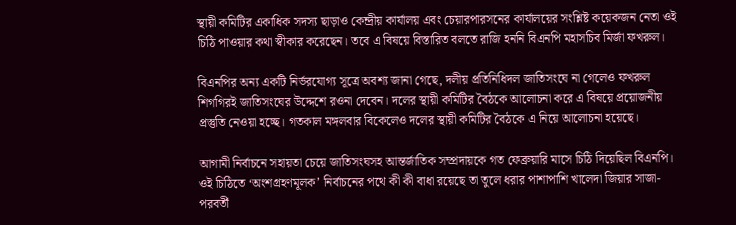স্থায়ী কমিটির একাধিক সদস্য ছাড়াও কেন্দ্রীয় কার্যালয় এবং চেয়ারপারসনের কার্যালয়ের সংশ্লিষ্ট কয়েকজন নেতা ওই চিঠি পাওয়ার কথা স্বীকার করেছেন। তবে এ বিষয়ে বিস্তারিত বলতে রাজি হননি বিএনপি মহাসচিব মির্জা ফখরুল।

বিএনপির অন্য একটি নির্ভরযোগ্য সূত্রে অবশ্য জানা গেছে, দলীয় প্রতিনিধিদল জাতিসংঘে না গেলেও ফখরুল শিগগিরই জাতিসংঘের উদ্দেশে রওনা দেবেন। দলের স্থায়ী কমিটির বৈঠকে আলোচনা করে এ বিষয়ে প্রয়োজনীয় প্রস্তুতি নেওয়া হচ্ছে। গতকাল মঙ্গলবার বিকেলেও দলের স্থায়ী কমিটির বৈঠকে এ নিয়ে আলোচনা হয়েছে।

আগামী নির্বাচনে সহায়তা চেয়ে জাতিসংঘসহ আন্তর্জাতিক সম্প্রদায়কে গত ফেব্রুয়ারি মাসে চিঠি দিয়েছিল বিএনপি। ওই চিঠিতে ‘অংশগ্রহণমূলক’ নির্বাচনের পথে কী কী বাধা রয়েছে তা তুলে ধরার পাশাপাশি খালেদা জিয়ার সাজা-পরবর্তী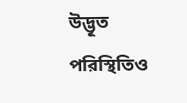উদ্ভূত পরিস্থিতিও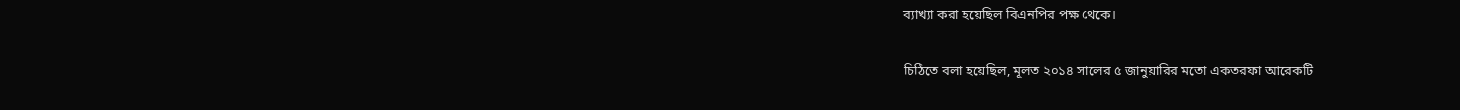ব্যাখ্যা করা হয়েছিল বিএনপির পক্ষ থেকে।

চিঠিতে বলা হয়েছিল, মূলত ২০১৪ সালের ৫ জানুয়ারির মতো একতরফা আরেকটি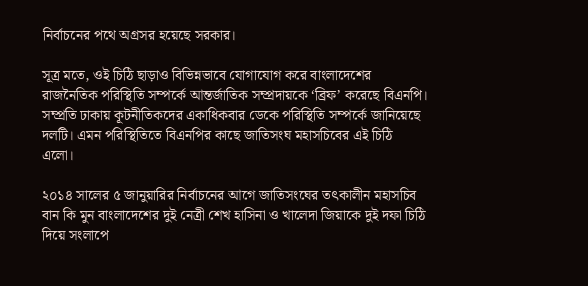নির্বাচনের পথে অগ্রসর হয়েছে সরকার।

সূত্র মতে, ওই চিঠি ছাড়াও বিভিন্নভাবে যোগাযোগ করে বাংলাদেশের রাজনৈতিক পরিস্থিতি সম্পর্কে আন্তর্জাতিক সম্প্রদায়কে ‘ব্রিফ’ করেছে বিএনপি। সম্প্রতি ঢাকায় কূটনীতিকদের একাধিকবার ডেকে পরিস্থিতি সম্পর্কে জানিয়েছে দলটি। এমন পরিস্থিতিতে বিএনপির কাছে জাতিসংঘ মহাসচিবের এই চিঠি এলো।

২০১৪ সালের ৫ জানুয়ারির নির্বাচনের আগে জাতিসংঘের তৎকালীন মহাসচিব বান কি মুন বাংলাদেশের দুই নেত্রী শেখ হাসিনা ও খালেদা জিয়াকে দুই দফা চিঠি দিয়ে সংলাপে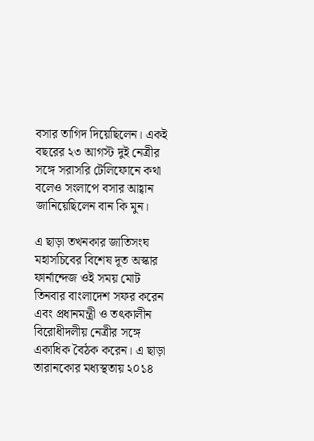বসার তাগিদ দিয়েছিলেন। একই বছরের ২৩ আগস্ট দুই নেত্রীর সঙ্গে সরাসরি টেলিফোনে কথা বলেও সংলাপে বসার আহ্বান জানিয়েছিলেন বান কি মুন।

এ ছাড়া তখনকার জাতিসংঘ মহাসচিবের বিশেষ দূত অস্কার ফার্নান্দেজ ওই সময় মোট তিনবার বাংলাদেশ সফর করেন এবং প্রধানমন্ত্রী ও তৎকালীন বিরোধীদলীয় নেত্রীর সঙ্গে একাধিক বৈঠক করেন। এ ছাড়া তারানকোর মধ্যস্থতায় ২০১৪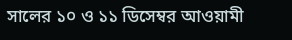সালের ১০ ও ১১ ডিসেম্বর আওয়ামী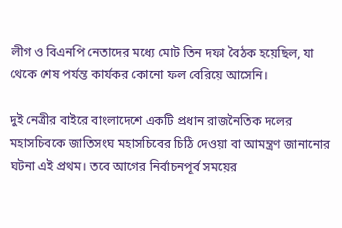লীগ ও বিএনপি নেতাদের মধ্যে মোট তিন দফা বৈঠক হয়েছিল, যা থেকে শেষ পর্যন্ত কার্যকর কোনো ফল বেরিয়ে আসেনি।

দুই নেত্রীর বাইরে বাংলাদেশে একটি প্রধান রাজনৈতিক দলের মহাসচিবকে জাতিসংঘ মহাসচিবের চিঠি দেওয়া বা আমন্ত্রণ জানানোর ঘটনা এই প্রথম। তবে আগের নির্বাচনপূর্ব সময়ের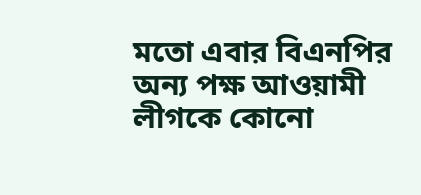মতো এবার বিএনপির অন্য পক্ষ আওয়ামী লীগকে কোনো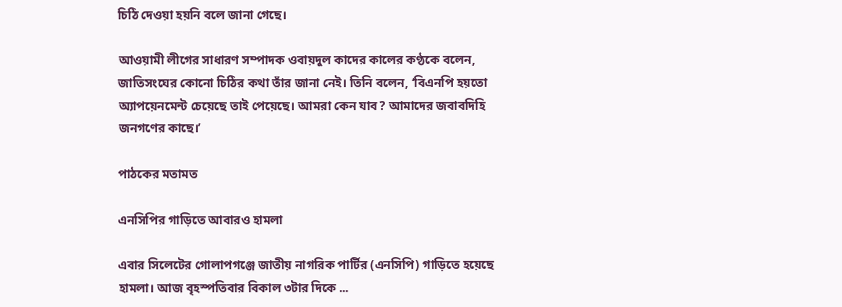চিঠি দেওয়া হয়নি বলে জানা গেছে।

আওয়ামী লীগের সাধারণ সম্পাদক ওবায়দুল কাদের কালের কণ্ঠকে বলেন, জাতিসংঘের কোনো চিঠির কথা তাঁর জানা নেই। তিনি বলেন, ‘বিএনপি হয়তো অ্যাপয়েনমেন্ট চেয়েছে তাই পেয়েছে। আমরা কেন যাব? আমাদের জবাবদিহি জনগণের কাছে।’

পাঠকের মতামত

এনসিপির গাড়িতে আবারও হামলা

এবার সিলেটের গোলাপগঞ্জে জাতীয় নাগরিক পার্টির (এনসিপি) গাড়িতে হয়েছে হামলা। আজ বৃহস্পতিবার বিকাল ৩টার দিকে ...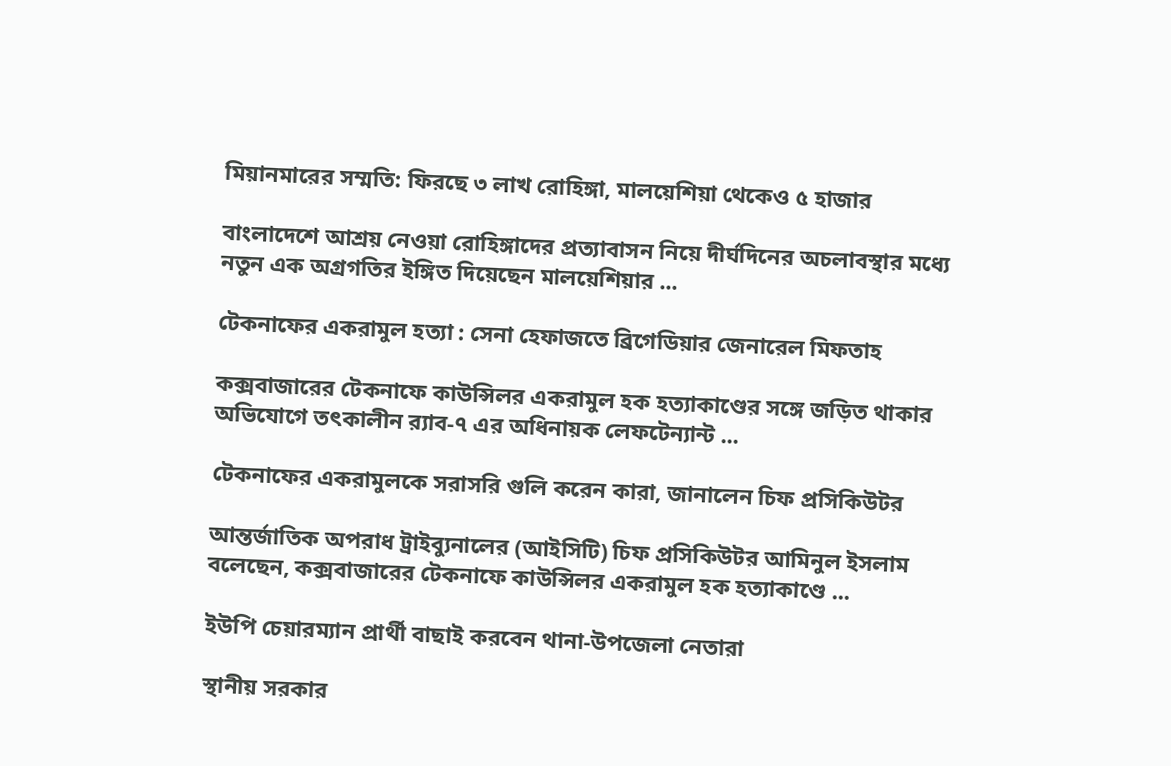মিয়ানমারের সম্মতি: ফিরছে ৩ লাখ রোহিঙ্গা, মালয়েশিয়া থেকেও ৫ হাজার

বাংলাদেশে আশ্রয় নেওয়া রোহিঙ্গাদের প্রত্যাবাসন নিয়ে দীর্ঘদিনের অচলাবস্থার মধ্যে নতুন এক অগ্রগতির ইঙ্গিত দিয়েছেন মালয়েশিয়ার ...

টেকনাফের একরামুল হত্যা : সেনা হেফাজতে ব্রিগেডিয়ার জেনারেল মিফতাহ

কক্সবাজারের টেকনাফে কাউন্সিলর একরামুল হক হত্যাকাণ্ডের সঙ্গে জড়িত থাকার অভিযোগে তৎকালীন র‍্যাব-৭ এর অধিনায়ক লেফটেন্যান্ট ...

টেকনাফের একরামুলকে সরাসরি গুলি করেন কারা, জানালেন চিফ প্রসিকিউটর

আন্তর্জাতিক অপরাধ ট্রাইব্যুনালের (আইসিটি) চিফ প্রসিকিউটর আমিনুল ইসলাম বলেছেন, কক্সবাজারের টেকনাফে কাউন্সিলর একরামুল হক হত্যাকাণ্ডে ...

ইউপি চেয়ারম্যান প্রার্থী বাছাই করবেন থানা-উপজেলা নেতারা

স্থানীয় সরকার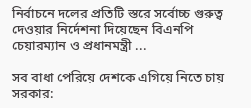নির্বাচনে দলের প্রতিটি স্তরে সর্বোচ্চ গুরুত্ব দেওয়ার নির্দেশনা দিয়েছেন বিএনপি চেয়ারম্যান ও প্রধানমন্ত্রী ...

সব বাধা পেরিয়ে দেশকে এগিয়ে নিতে চায় সরকার: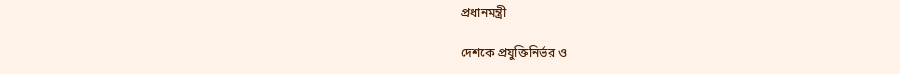প্রধানমন্ত্রী

দেশকে প্রযুক্তিনির্ভর ও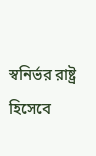স্বনির্ভর রাষ্ট্র হিসেবে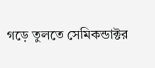গড়ে তুলতে সেমিকন্ডাক্টর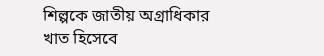শিল্পকে জাতীয় অগ্রাধিকার খাত হিসেবে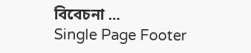বিবেচনা ...
Single Page Footer